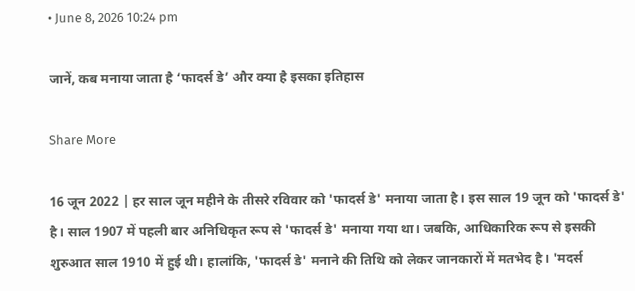• June 8, 2026 10:24 pm

जानें, कब मनाया जाता है ‘फादर्स डे’ और क्या है इसका इतिहास

Share More

16 जून 2022 | हर साल जून महीने के तीसरे रविवार को 'फादर्स डे' मनाया जाता है। इस साल 19 जून को 'फादर्स डे' है। साल 1907 में पहली बार अनिधिकृत रूप से 'फादर्स डे' मनाया गया था। जबकि, आधिकारिक रूप से इसकी शुरुआत साल 1910 में हुई थी। हालांकि, 'फादर्स डे' मनाने की तिथि को लेकर जानकारों में मतभेद है। 'मदर्स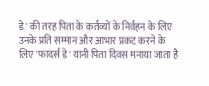डे' की तरह पिता के कर्तव्यों के निर्वहन के लिए उनके प्रति सम्मान और आभार प्रकट करने के लिए 'फादर्स डे' यानी पिता दिवस मनाया जाता है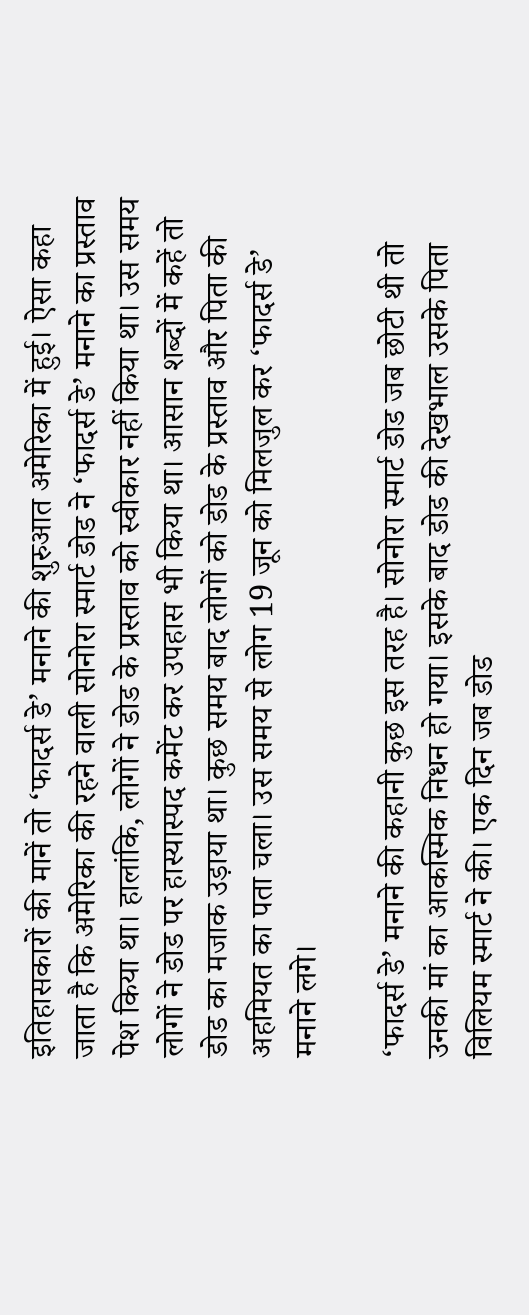इतिहासकारों की मानें तो ‘फादर्स डे’ मनाने की शुरुआत अमेरिका में हुई। ऐसा कहा जाता है कि अमेरिका की रहने वाली सोनोरा स्मार्ट डोड ने ‘फादर्स डे’ मनाने का प्रस्ताव पेश किया था। हालांकि, लोगों ने डोड के प्रस्ताव को स्वीकार नहीं किया था। उस समय लोगों ने डोड पर हास्यास्पद कमेंट कर उपहास भी किया था। आसान शब्दों में कहें तो डोड का मजाक उड़ाया था। कुछ समय बाद लोगों को डोड के प्रस्ताव और पिता की अहमियत का पता चला। उस समय से लोग 19 जून को मिलजुल कर ‘फादर्स डे’ मनाने लगे।

‘फादर्स डे’ मनाने की कहानी कुछ इस तरह है। सोनोरा स्मार्ट डोड जब छोटी थी तो उनकी मां का आकस्मिक निधन हो गया। इसके बाद डोड की देखभाल उसके पिता विलियम स्मार्ट ने की। एक दिन जब डोड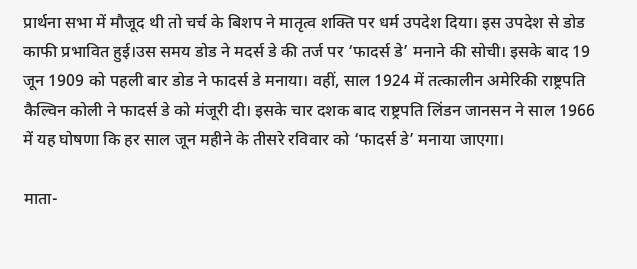प्रार्थना सभा में मौजूद थी तो चर्च के बिशप ने मातृत्व शक्ति पर धर्म उपदेश दिया। इस उपदेश से डोड काफी प्रभावित हुई।उस समय डोड ने मदर्स डे की तर्ज पर ‘फादर्स डे’ मनाने की सोची। इसके बाद 19 जून 1909 को पहली बार डोड ने फादर्स डे मनाया। वहीं, साल 1924 में तत्कालीन अमेरिकी राष्ट्रपति कैल्विन कोली ने फादर्स डे को मंजूरी दी। इसके चार दशक बाद राष्ट्रपति लिंडन जानसन ने साल 1966 में यह घोषणा कि हर साल जून महीने के तीसरे रविवार को ‘फादर्स डे’ मनाया जाएगा।

माता-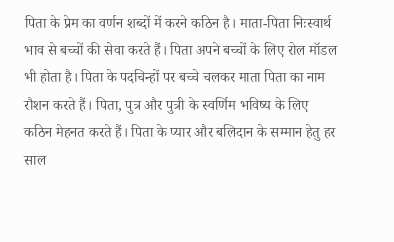पिता के प्रेम का वर्णन शब्दों में करने कठिन है। माता-पिता निःस्वार्थ भाव से बच्चों की सेवा करते हैं। पिता अपने बच्चों के लिए रोल मॉडल भी होता है। पिता के पदचिन्हों पर बच्चे चलकर माता पिता का नाम रौशन करते हैं। पिता, पुत्र और पुत्री के स्वर्णिम भविष्य के लिए कठिन मेहनत करते हैं। पिता के प्यार और बलिदान के सम्मान हेतु हर साल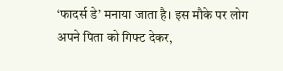‘फादर्स डे’ मनाया जाता है। इस मौके पर लोग अपने पिता को गिफ्ट देकर,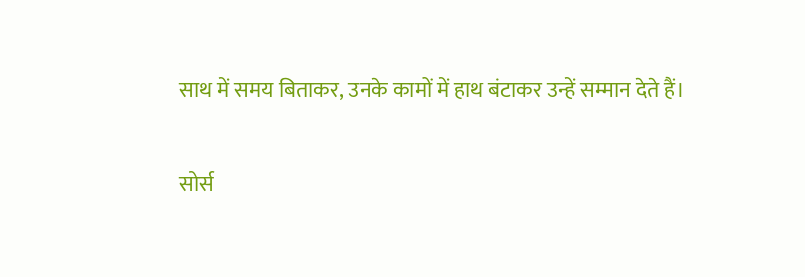साथ में समय बिताकर, उनके कामों में हाथ बंटाकर उन्हें सम्मान देते हैं।

सोर्स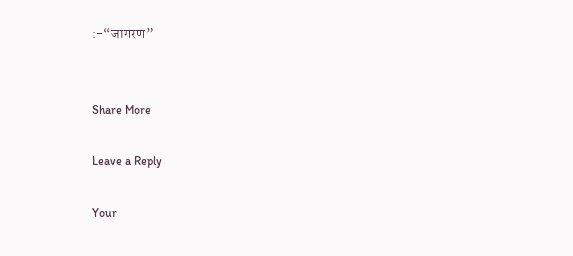:-“जागरण”


Share More

Leave a Reply

Your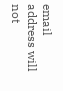email address will not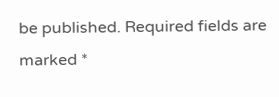be published. Required fields are marked *